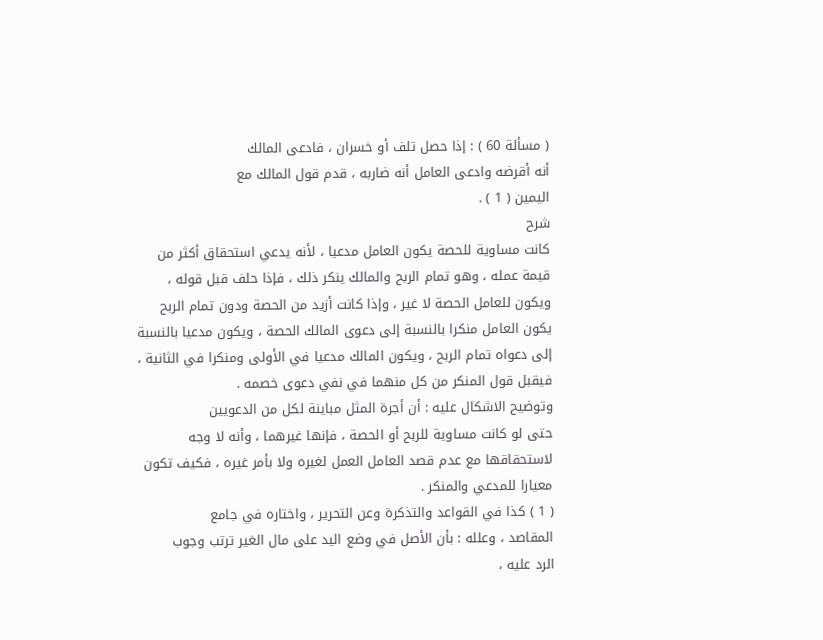( مسألة 60 ) : إذا حصل تلف أو خسران ، فادعى المالك
أنه أقرضه وادعى العامل أنه ضاربه ، قدم قول المالك مع
اليمين ( 1 ) .
شرح
كانت مساوية للحصة يكون العامل مدعيا ، لأنه يدعي استحقاق أكثر من
قيمة عمله ، وهو تمام الربح والمالك ينكر ذلك ، فإذا حلف قبل قوله ،
ويكون للعامل الحصة لا غير ، وإذا كانت أزيد من الحصة ودون تمام الربح
يكون العامل منكرا بالنسبة إلى دعوى المالك الحصة ، ويكون مدعيا بالنسبة
إلى دعواه تمام الربح ، ويكون المالك مدعيا في الأولى ومنكرا في الثانية ،
فيقبل قول المنكر من كل منهما في نفي دعوى خصمه .
وتوضيح الاشكال عليه : أن أجرة المثل مباينة لكل من الدعويين
حتى لو كانت مساوية للربح أو الحصة ، فإنها غيرهما ، وأنه لا وجه
لاستحقاقها مع عدم قصد العامل العمل لغيره ولا بأمر غيره ، فكيف تكون
معيارا للمدعي والمنكر .
( 1 ) كذا في القواعد والتذكرة وعن التحرير ، واختاره في جامع
المقاصد ، وعلله : بأن الأصل في وضع اليد على مال الغير ترتب وجوب
الرد عليه ،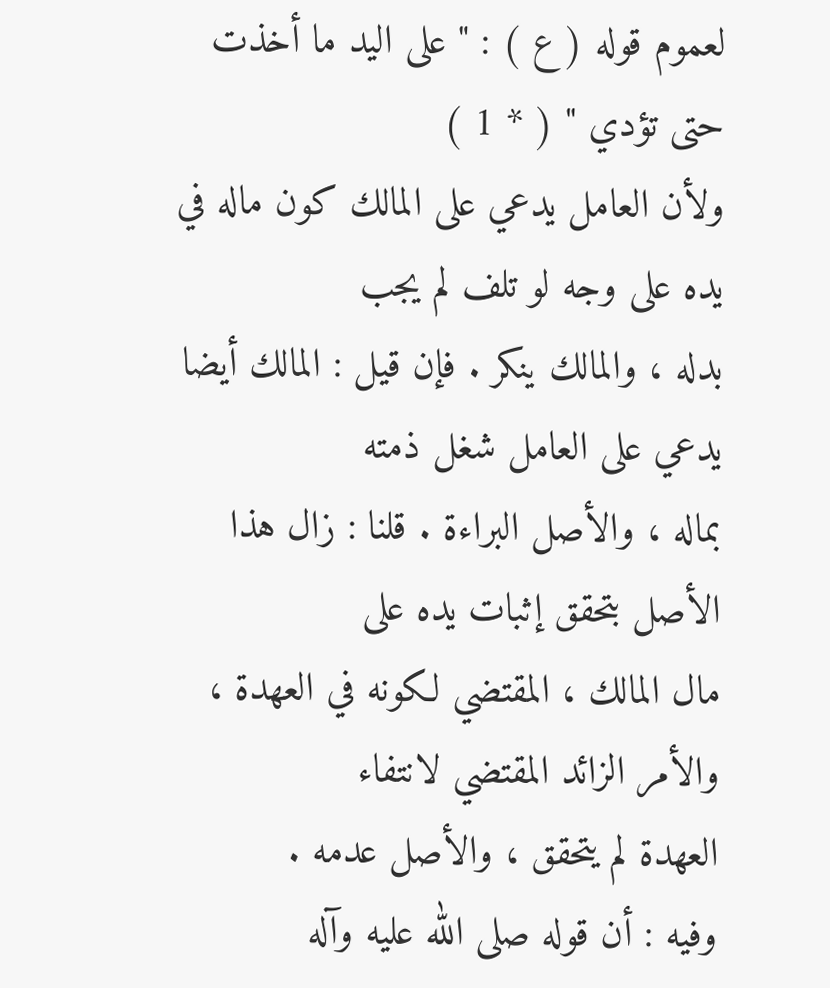لعموم قوله ( ع ) : " على اليد ما أخذت حتى تؤدي " ( * 1 )
ولأن العامل يدعي على المالك كون ماله في يده على وجه لو تلف لم يجب
بدله ، والمالك ينكر . فإن قيل : المالك أيضا يدعي على العامل شغل ذمته
بماله ، والأصل البراءة . قلنا : زال هذا الأصل بتحقق إثبات يده على
مال المالك ، المقتضي لكونه في العهدة ، والأمر الزائد المقتضي لانتفاء
العهدة لم يتحقق ، والأصل عدمه .
وفيه : أن قوله صلى الله عليه وآله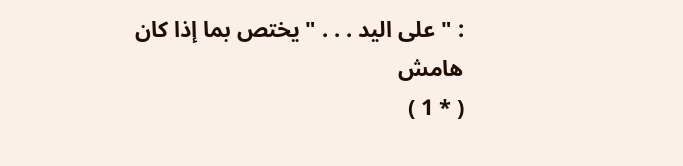: " على اليد . . . " يختص بما إذا كان
هامش
( * 1 )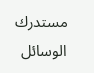مستدرك الوسائل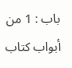باب : 1 من أبواب كتاب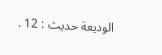الوديعة حديث : 12 .